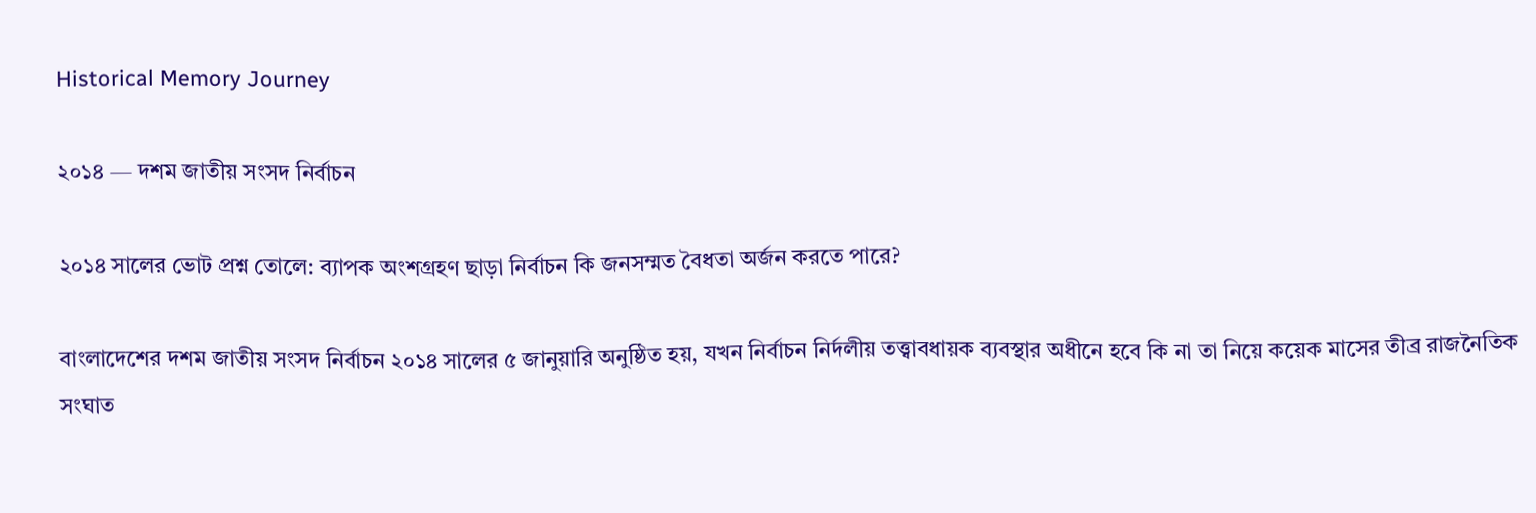Historical Memory Journey

২০১৪ — দশম জাতীয় সংসদ নির্বাচন

২০১৪ সালের ভোট প্রশ্ন তোলে: ব্যাপক অংশগ্রহণ ছাড়া নির্বাচন কি জনসম্মত বৈধতা অর্জন করতে পারে?

বাংলাদেশের দশম জাতীয় সংসদ নির্বাচন ২০১৪ সালের ৫ জানুয়ারি অনুষ্ঠিত হয়, যখন নির্বাচন নির্দলীয় তত্ত্বাবধায়ক ব্যবস্থার অধীনে হবে কি না তা নিয়ে কয়েক মাসের তীব্র রাজনৈতিক সংঘাত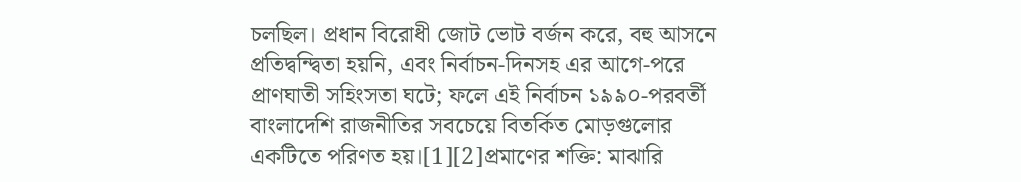চলছিল। প্রধান বিরোধী জোট ভোট বর্জন করে, বহু আসনে প্রতিদ্বন্দ্বিতা হয়নি, এবং নির্বাচন-দিনসহ এর আগে-পরে প্রাণঘাতী সহিংসতা ঘটে; ফলে এই নির্বাচন ১৯৯০-পরবর্তী বাংলাদেশি রাজনীতির সবচেয়ে বিতর্কিত মোড়গুলোর একটিতে পরিণত হয়।[1][2]প্রমাণের শক্তি: মাঝারি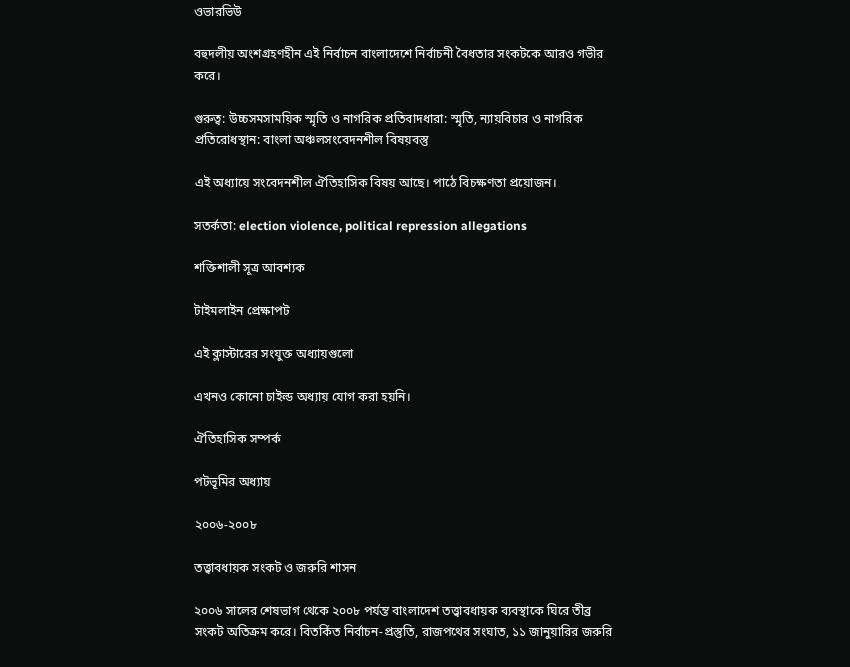ওভারভিউ

বহুদলীয় অংশগ্রহণহীন এই নির্বাচন বাংলাদেশে নির্বাচনী বৈধতার সংকটকে আরও গভীর করে।

গুরুত্ব: উচ্চসমসাময়িক স্মৃতি ও নাগরিক প্রতিবাদধারা: স্মৃতি, ন্যায়বিচার ও নাগরিক প্রতিরোধস্থান: বাংলা অঞ্চলসংবেদনশীল বিষয়বস্তু

এই অধ্যায়ে সংবেদনশীল ঐতিহাসিক বিষয় আছে। পাঠে বিচক্ষণতা প্রয়োজন।

সতর্কতা: election violence, political repression allegations

শক্তিশালী সূত্র আবশ্যক

টাইমলাইন প্রেক্ষাপট

এই ক্লাস্টারের সংযুক্ত অধ্যায়গুলো

এখনও কোনো চাইল্ড অধ্যায় যোগ করা হয়নি।

ঐতিহাসিক সম্পর্ক

পটভূমির অধ্যায়

২০০৬-২০০৮

তত্ত্বাবধায়ক সংকট ও জরুরি শাসন

২০০৬ সালের শেষভাগ থেকে ২০০৮ পর্যন্ত বাংলাদেশ তত্ত্বাবধায়ক ব্যবস্থাকে ঘিরে তীব্র সংকট অতিক্রম করে। বিতর্কিত নির্বাচন-প্রস্তুতি, রাজপথের সংঘাত, ১১ জানুয়ারির জরুরি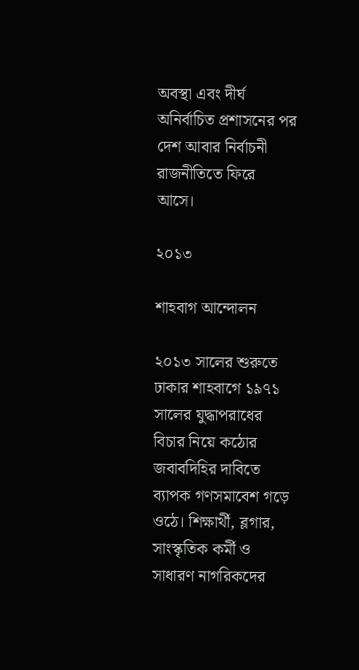অবস্থা এবং দীর্ঘ অনির্বাচিত প্রশাসনের পর দেশ আবার নির্বাচনী রাজনীতিতে ফিরে আসে।

২০১৩

শাহবাগ আন্দোলন

২০১৩ সালের শুরুতে ঢাকার শাহবাগে ১৯৭১ সালের যুদ্ধাপরাধের বিচার নিয়ে কঠোর জবাবদিহির দাবিতে ব্যাপক গণসমাবেশ গড়ে ওঠে। শিক্ষার্থী, ব্লগার, সাংস্কৃতিক কর্মী ও সাধারণ নাগরিকদের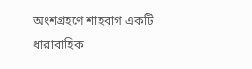অংশগ্রহণে শাহবাগ একটি ধারাবাহিক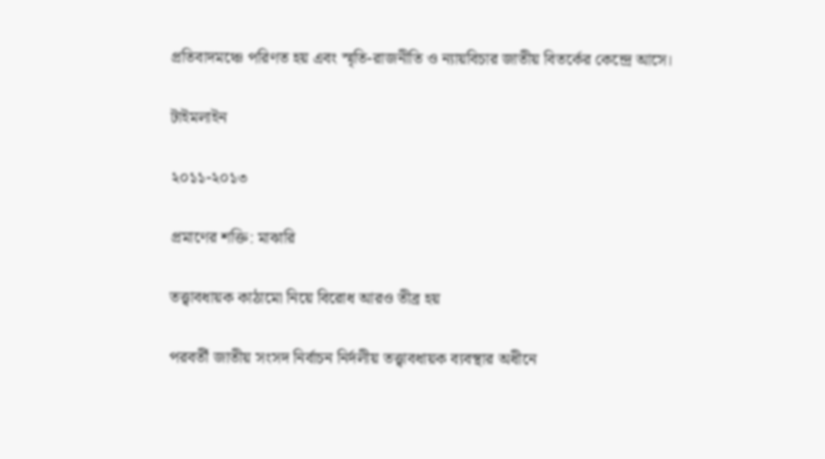প্রতিবাদমঞ্চে পরিণত হয় এবং স্মৃতি-রাজনীতি ও ন্যায়বিচার জাতীয় বিতর্কের কেন্দ্রে আসে।

টাইমলাইন

২০১১-২০১৩

প্রমাণের শক্তি: মাঝারি

তত্ত্বাবধায়ক কাঠামো নিয়ে বিরোধ আরও তীব্র হয়

পরবর্তী জাতীয় সংসদ নির্বাচন নির্দলীয় তত্ত্বাবধায়ক ব্যবস্থার অধীনে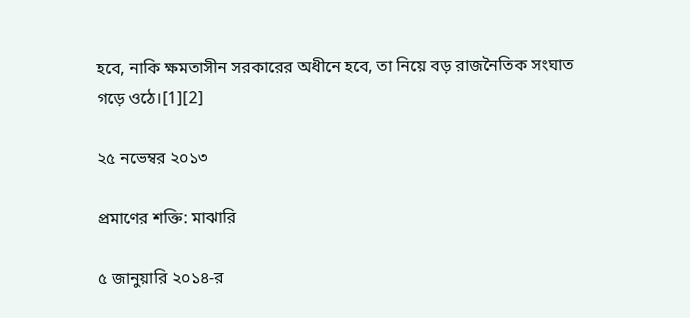হবে, নাকি ক্ষমতাসীন সরকারের অধীনে হবে, তা নিয়ে বড় রাজনৈতিক সংঘাত গড়ে ওঠে।[1][2]

২৫ নভেম্বর ২০১৩

প্রমাণের শক্তি: মাঝারি

৫ জানুয়ারি ২০১৪-র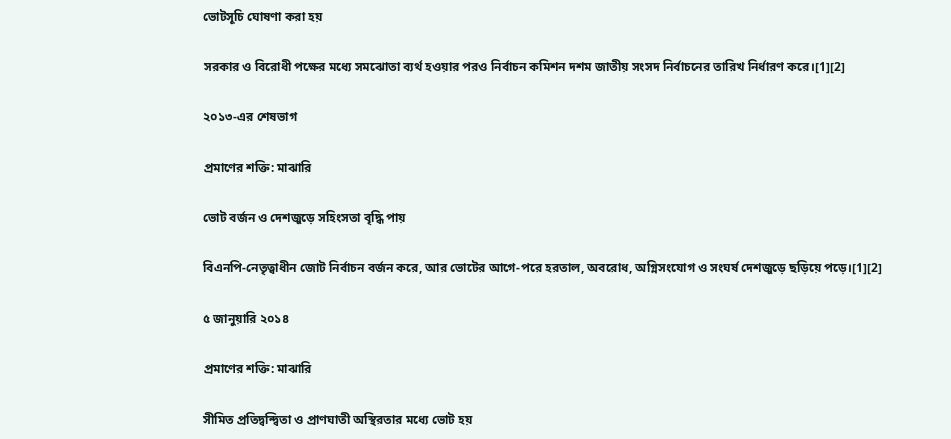ভোটসূচি ঘোষণা করা হয়

সরকার ও বিরোধী পক্ষের মধ্যে সমঝোতা ব্যর্থ হওয়ার পরও নির্বাচন কমিশন দশম জাতীয় সংসদ নির্বাচনের তারিখ নির্ধারণ করে।[1][2]

২০১৩-এর শেষভাগ

প্রমাণের শক্তি: মাঝারি

ভোট বর্জন ও দেশজুড়ে সহিংসতা বৃদ্ধি পায়

বিএনপি-নেতৃত্বাধীন জোট নির্বাচন বর্জন করে, আর ভোটের আগে-পরে হরতাল, অবরোধ, অগ্নিসংযোগ ও সংঘর্ষ দেশজুড়ে ছড়িয়ে পড়ে।[1][2]

৫ জানুয়ারি ২০১৪

প্রমাণের শক্তি: মাঝারি

সীমিত প্রতিদ্বন্দ্বিতা ও প্রাণঘাতী অস্থিরতার মধ্যে ভোট হয়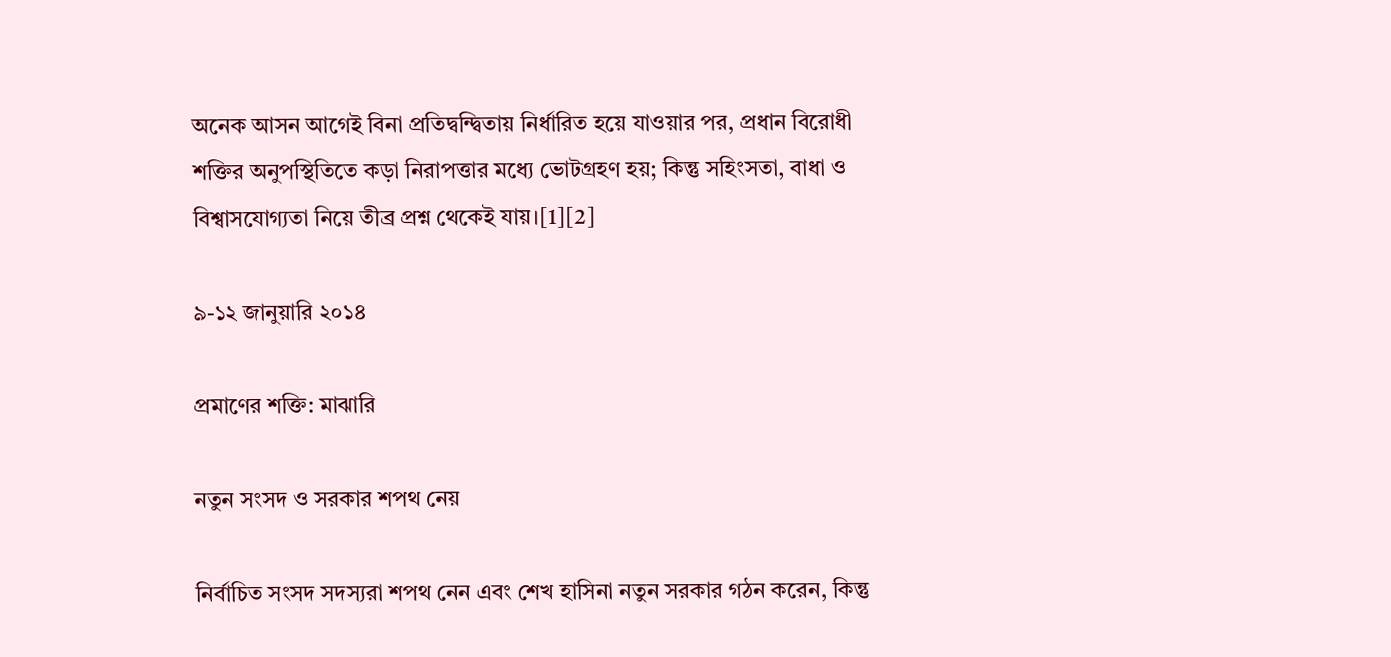অনেক আসন আগেই বিনা প্রতিদ্বন্দ্বিতায় নির্ধারিত হয়ে যাওয়ার পর, প্রধান বিরোধী শক্তির অনুপস্থিতিতে কড়া নিরাপত্তার মধ্যে ভোটগ্রহণ হয়; কিন্তু সহিংসতা, বাধা ও বিশ্বাসযোগ্যতা নিয়ে তীব্র প্রশ্ন থেকেই যায়।[1][2]

৯-১২ জানুয়ারি ২০১৪

প্রমাণের শক্তি: মাঝারি

নতুন সংসদ ও সরকার শপথ নেয়

নির্বাচিত সংসদ সদস্যরা শপথ নেন এবং শেখ হাসিনা নতুন সরকার গঠন করেন, কিন্তু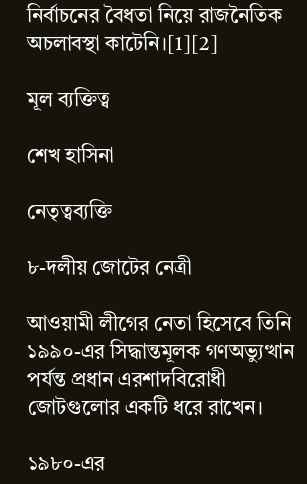নির্বাচনের বৈধতা নিয়ে রাজনৈতিক অচলাবস্থা কাটেনি।[1][2]

মূল ব্যক্তিত্ব

শেখ হাসিনা

নেতৃত্বব্যক্তি

৮-দলীয় জোটের নেত্রী

আওয়ামী লীগের নেতা হিসেবে তিনি ১৯৯০-এর সিদ্ধান্তমূলক গণঅভ্যুত্থান পর্যন্ত প্রধান এরশাদবিরোধী জোটগুলোর একটি ধরে রাখেন।

১৯৮০-এর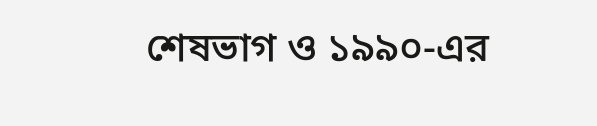শেষভাগ ও ১৯৯০-এর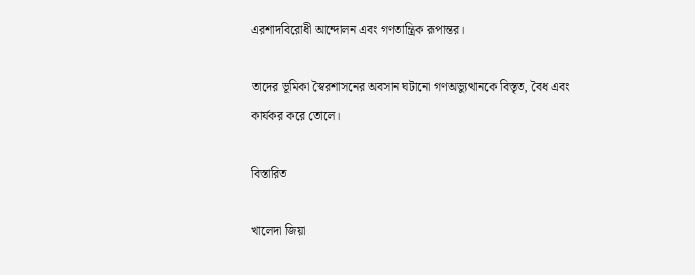এরশাদবিরোধী আন্দোলন এবং গণতান্ত্রিক রূপান্তর।

তাদের ভূমিকা স্বৈরশাসনের অবসান ঘটানো গণঅভ্যুত্থানকে বিস্তৃত, বৈধ এবং কার্যকর করে তোলে।

বিস্তারিত

খালেদা জিয়া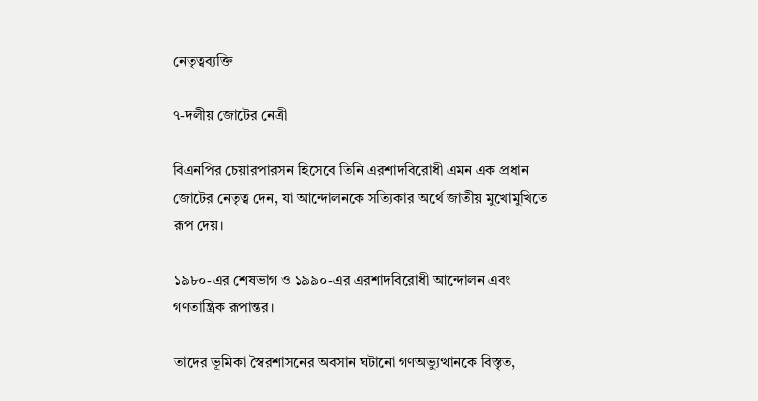নেতৃত্বব্যক্তি

৭-দলীয় জোটের নেত্রী

বিএনপির চেয়ারপারসন হিসেবে তিনি এরশাদবিরোধী এমন এক প্রধান জোটের নেতৃত্ব দেন, যা আন্দোলনকে সত্যিকার অর্থে জাতীয় মুখোমুখিতে রূপ দেয়।

১৯৮০-এর শেষভাগ ও ১৯৯০-এর এরশাদবিরোধী আন্দোলন এবং গণতান্ত্রিক রূপান্তর।

তাদের ভূমিকা স্বৈরশাসনের অবসান ঘটানো গণঅভ্যুত্থানকে বিস্তৃত,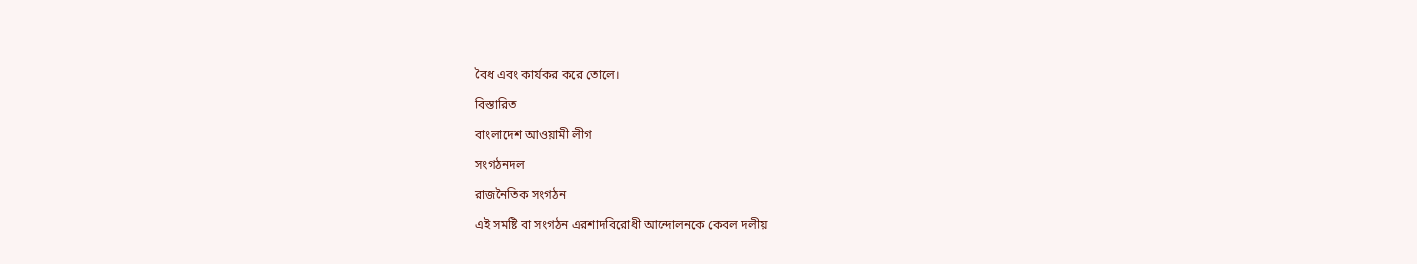বৈধ এবং কার্যকর করে তোলে।

বিস্তারিত

বাংলাদেশ আওয়ামী লীগ

সংগঠনদল

রাজনৈতিক সংগঠন

এই সমষ্টি বা সংগঠন এরশাদবিরোধী আন্দোলনকে কেবল দলীয়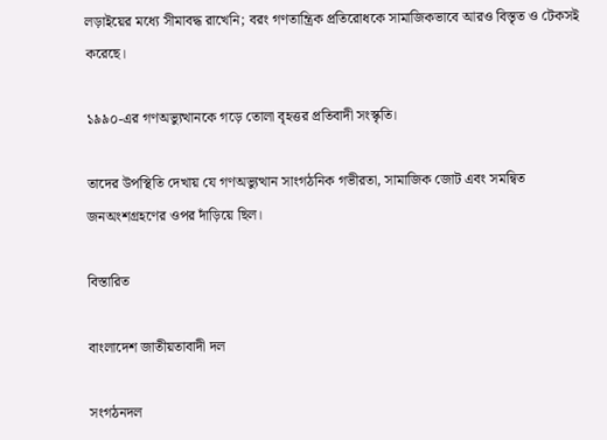লড়াইয়ের মধ্যে সীমাবদ্ধ রাখেনি; বরং গণতান্ত্রিক প্রতিরোধকে সামাজিকভাবে আরও বিস্তৃত ও টেকসই করেছে।

১৯৯০-এর গণঅভ্যুত্থানকে গড়ে তোলা বৃহত্তর প্রতিবাদী সংস্কৃতি।

তাদের উপস্থিতি দেখায় যে গণঅভ্যুত্থান সাংগঠনিক গভীরতা, সামাজিক জোট এবং সমন্বিত জনঅংশগ্রহণের ওপর দাঁড়িয়ে ছিল।

বিস্তারিত

বাংলাদেশ জাতীয়তাবাদী দল

সংগঠনদল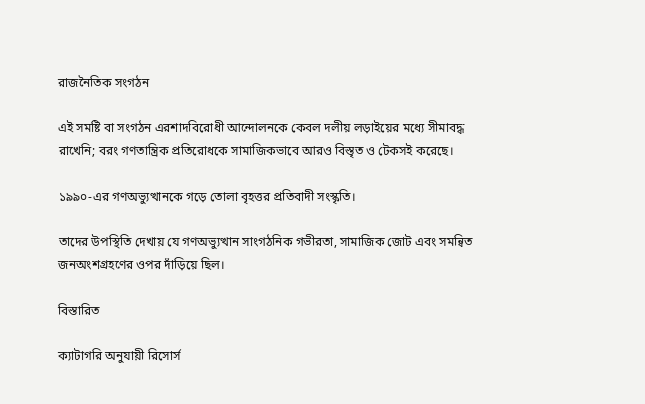রাজনৈতিক সংগঠন

এই সমষ্টি বা সংগঠন এরশাদবিরোধী আন্দোলনকে কেবল দলীয় লড়াইয়ের মধ্যে সীমাবদ্ধ রাখেনি; বরং গণতান্ত্রিক প্রতিরোধকে সামাজিকভাবে আরও বিস্তৃত ও টেকসই করেছে।

১৯৯০-এর গণঅভ্যুত্থানকে গড়ে তোলা বৃহত্তর প্রতিবাদী সংস্কৃতি।

তাদের উপস্থিতি দেখায় যে গণঅভ্যুত্থান সাংগঠনিক গভীরতা, সামাজিক জোট এবং সমন্বিত জনঅংশগ্রহণের ওপর দাঁড়িয়ে ছিল।

বিস্তারিত

ক্যাটাগরি অনুযায়ী রিসোর্স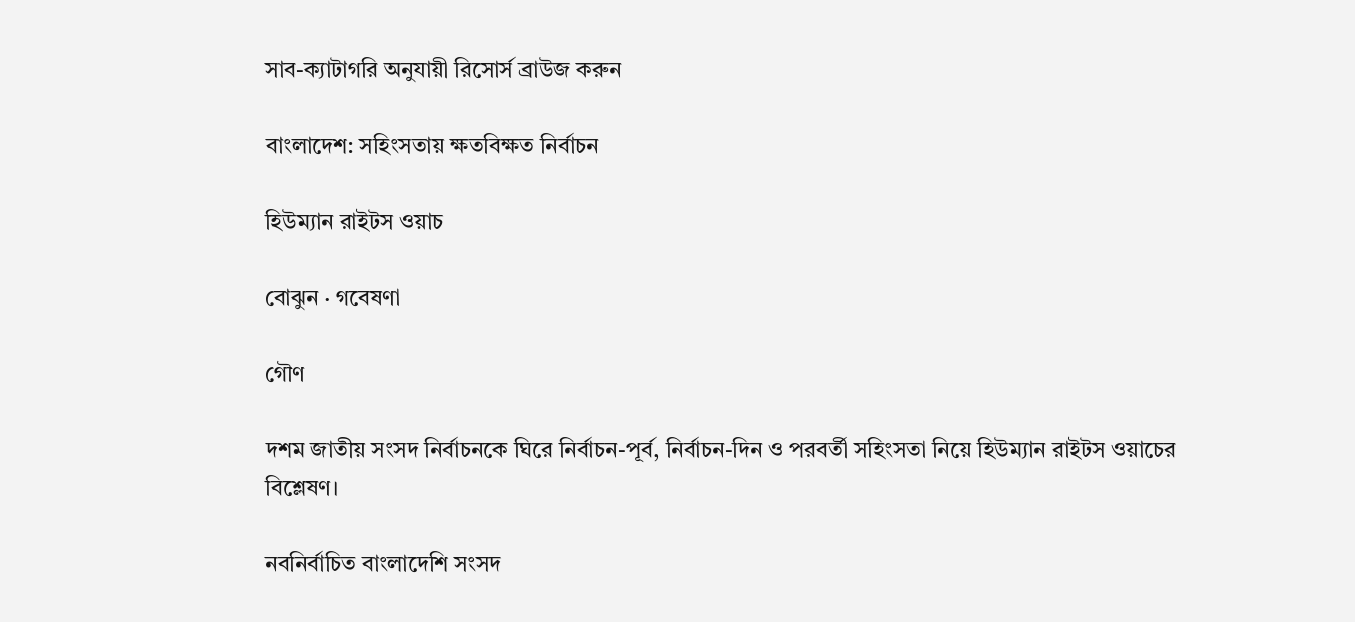সাব-ক্যাটাগরি অনুযায়ী রিসোর্স ব্রাউজ করুন

বাংলাদেশ: সহিংসতায় ক্ষতবিক্ষত নির্বাচন

হিউম্যান রাইটস ওয়াচ

বোঝুন · গবেষণা

গৌণ

দশম জাতীয় সংসদ নির্বাচনকে ঘিরে নির্বাচন-পূর্ব, নির্বাচন-দিন ও পরবর্তী সহিংসতা নিয়ে হিউম্যান রাইটস ওয়াচের বিশ্লেষণ।

নবনির্বাচিত বাংলাদেশি সংসদ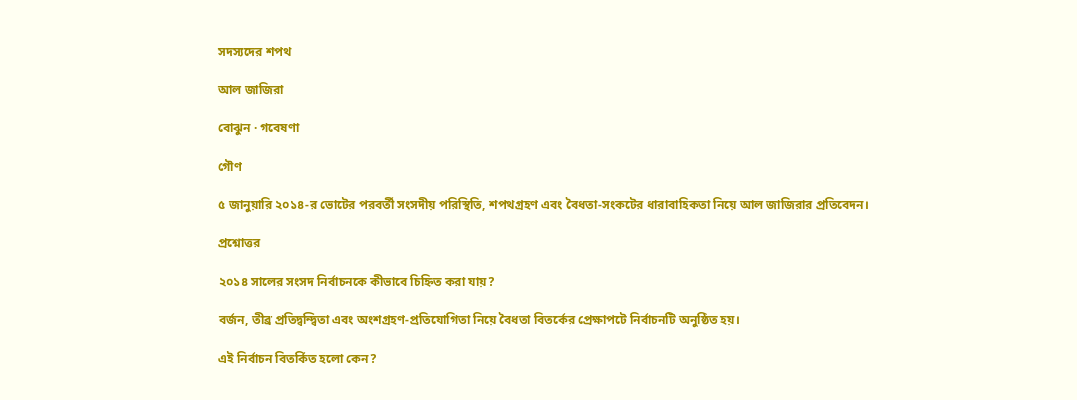সদস্যদের শপথ

আল জাজিরা

বোঝুন · গবেষণা

গৌণ

৫ জানুয়ারি ২০১৪-র ভোটের পরবর্তী সংসদীয় পরিস্থিতি, শপথগ্রহণ এবং বৈধতা-সংকটের ধারাবাহিকতা নিয়ে আল জাজিরার প্রতিবেদন।

প্রশ্নোত্তর

২০১৪ সালের সংসদ নির্বাচনকে কীভাবে চিহ্নিত করা যায়?

বর্জন, তীব্র প্রতিদ্বন্দ্বিতা এবং অংশগ্রহণ-প্রতিযোগিতা নিয়ে বৈধতা বিতর্কের প্রেক্ষাপটে নির্বাচনটি অনুষ্ঠিত হয়।

এই নির্বাচন বিতর্কিত হলো কেন?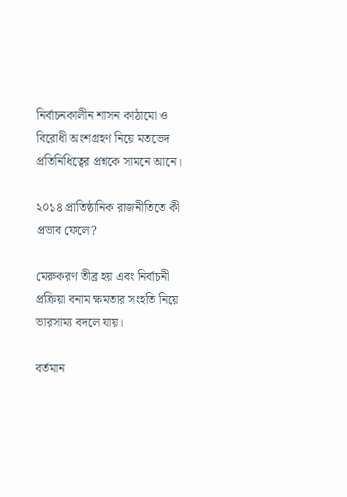নির্বাচনকালীন শাসন কাঠামো ও বিরোধী অংশগ্রহণ নিয়ে মতভেদ প্রতিনিধিত্বের প্রশ্নকে সামনে আনে।

২০১৪ প্রাতিষ্ঠানিক রাজনীতিতে কী প্রভাব ফেলে?

মেরুকরণ তীব্র হয় এবং নির্বাচনী প্রক্রিয়া বনাম ক্ষমতার সংহতি নিয়ে ভারসাম্য বদলে যায়।

বর্তমান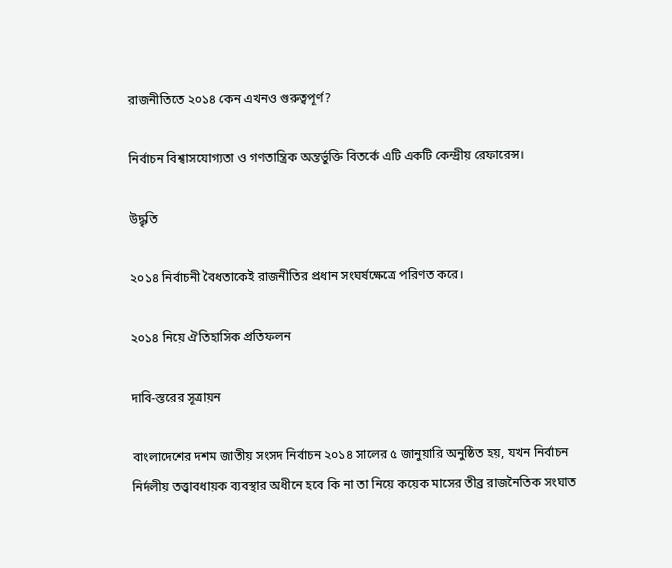রাজনীতিতে ২০১৪ কেন এখনও গুরুত্বপূর্ণ?

নির্বাচন বিশ্বাসযোগ্যতা ও গণতান্ত্রিক অন্তর্ভুক্তি বিতর্কে এটি একটি কেন্দ্রীয় রেফারেন্স।

উদ্ধৃতি

২০১৪ নির্বাচনী বৈধতাকেই রাজনীতির প্রধান সংঘর্ষক্ষেত্রে পরিণত করে।

২০১৪ নিয়ে ঐতিহাসিক প্রতিফলন

দাবি-স্তরের সূত্রায়ন

বাংলাদেশের দশম জাতীয় সংসদ নির্বাচন ২০১৪ সালের ৫ জানুয়ারি অনুষ্ঠিত হয়, যখন নির্বাচন নির্দলীয় তত্ত্বাবধায়ক ব্যবস্থার অধীনে হবে কি না তা নিয়ে কয়েক মাসের তীব্র রাজনৈতিক সংঘাত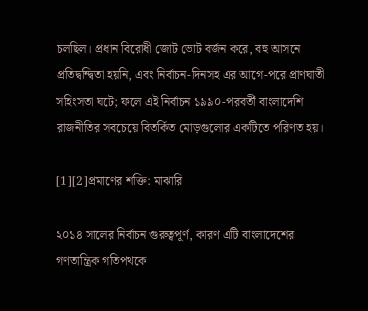চলছিল। প্রধান বিরোধী জোট ভোট বর্জন করে, বহু আসনে প্রতিদ্বন্দ্বিতা হয়নি, এবং নির্বাচন-দিনসহ এর আগে-পরে প্রাণঘাতী সহিংসতা ঘটে; ফলে এই নির্বাচন ১৯৯০-পরবর্তী বাংলাদেশি রাজনীতির সবচেয়ে বিতর্কিত মোড়গুলোর একটিতে পরিণত হয়।

[1][2]প্রমাণের শক্তি: মাঝারি

২০১৪ সালের নির্বাচন গুরুত্বপূর্ণ, কারণ এটি বাংলাদেশের গণতান্ত্রিক গতিপথকে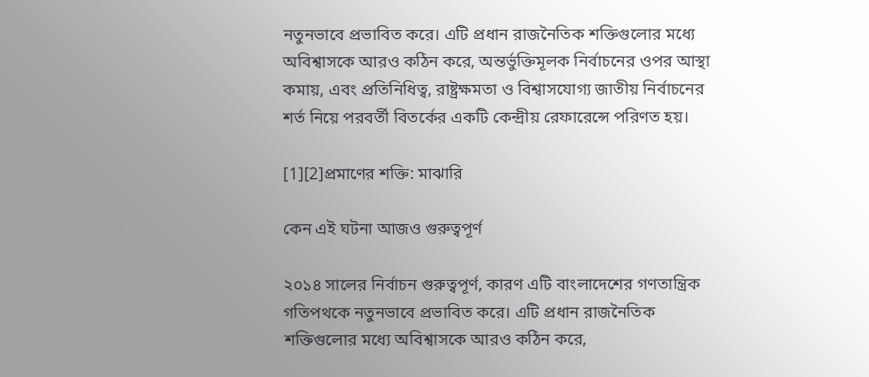নতুনভাবে প্রভাবিত করে। এটি প্রধান রাজনৈতিক শক্তিগুলোর মধ্যে অবিশ্বাসকে আরও কঠিন করে, অন্তর্ভুক্তিমূলক নির্বাচনের ওপর আস্থা কমায়, এবং প্রতিনিধিত্ব, রাষ্ট্রক্ষমতা ও বিশ্বাসযোগ্য জাতীয় নির্বাচনের শর্ত নিয়ে পরবর্তী বিতর্কের একটি কেন্দ্রীয় রেফারেন্সে পরিণত হয়।

[1][2]প্রমাণের শক্তি: মাঝারি

কেন এই ঘটনা আজও গুরুত্বপূর্ণ

২০১৪ সালের নির্বাচন গুরুত্বপূর্ণ, কারণ এটি বাংলাদেশের গণতান্ত্রিক গতিপথকে নতুনভাবে প্রভাবিত করে। এটি প্রধান রাজনৈতিক শক্তিগুলোর মধ্যে অবিশ্বাসকে আরও কঠিন করে,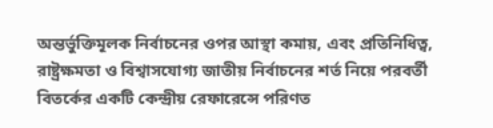অন্তর্ভুক্তিমূলক নির্বাচনের ওপর আস্থা কমায়, এবং প্রতিনিধিত্ব, রাষ্ট্রক্ষমতা ও বিশ্বাসযোগ্য জাতীয় নির্বাচনের শর্ত নিয়ে পরবর্তী বিতর্কের একটি কেন্দ্রীয় রেফারেন্সে পরিণত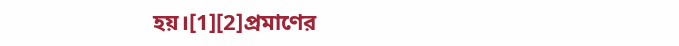হয়।[1][2]প্রমাণের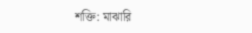শক্তি: মাঝারি